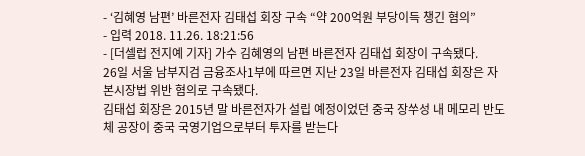- ‘김혜영 남편’ 바른전자 김태섭 회장 구속 “약 200억원 부당이득 챙긴 혐의”
- 입력 2018. 11.26. 18:21:56
- [더셀럽 전지예 기자] 가수 김혜영의 남편 바른전자 김태섭 회장이 구속됐다.
26일 서울 남부지검 금융조사1부에 따르면 지난 23일 바른전자 김태섭 회장은 자본시장법 위반 혐의로 구속됐다.
김태섭 회장은 2015년 말 바른전자가 설립 예정이었던 중국 장쑤성 내 메모리 반도체 공장이 중국 국영기업으로부터 투자를 받는다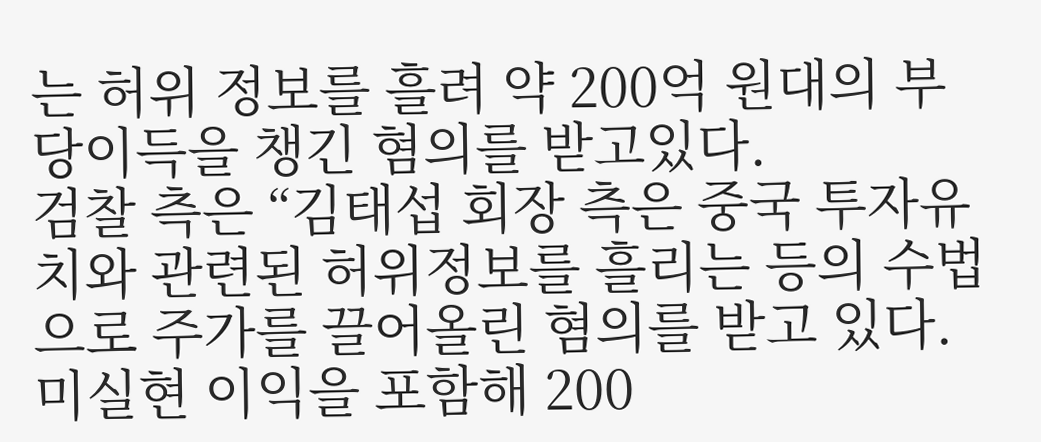는 허위 정보를 흘려 약 200억 원대의 부당이득을 챙긴 혐의를 받고있다.
검찰 측은 “김태섭 회장 측은 중국 투자유치와 관련된 허위정보를 흘리는 등의 수법으로 주가를 끌어올린 혐의를 받고 있다. 미실현 이익을 포함해 200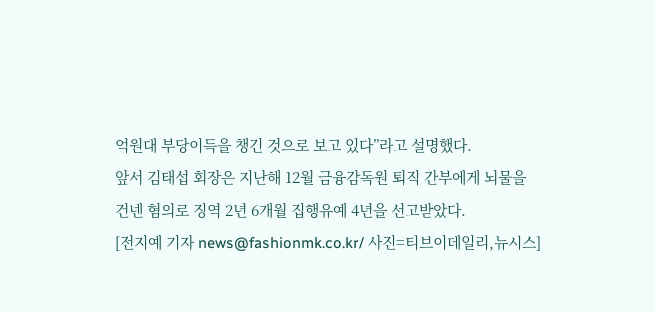억원대 부당이득을 챙긴 것으로 보고 있다”라고 설명했다.
앞서 김태섭 회장은 지난해 12월 금융감독원 퇴직 간부에게 뇌물을 건넨 혐의로 징역 2년 6개월 집행유예 4년을 선고받았다.
[전지예 기자 news@fashionmk.co.kr/ 사진=티브이데일리,뉴시스]